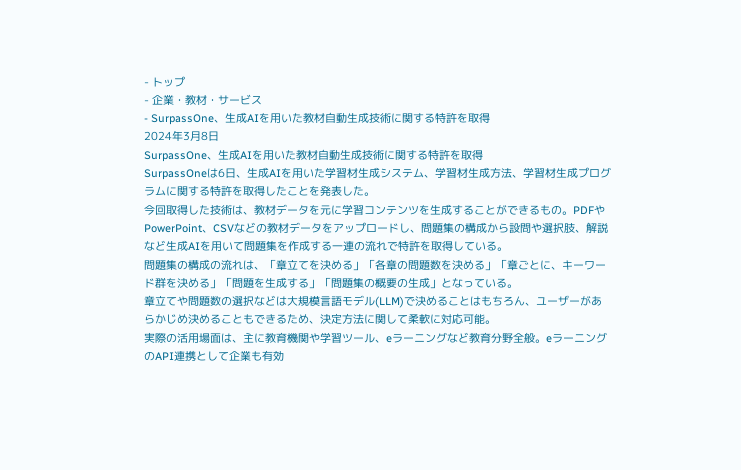- トップ
- 企業・教材・サービス
- SurpassOne、生成AIを用いた教材自動生成技術に関する特許を取得
2024年3月8日
SurpassOne、生成AIを用いた教材自動生成技術に関する特許を取得
SurpassOneは6日、生成AIを用いた学習材生成システム、学習材生成方法、学習材生成プログラムに関する特許を取得したことを発表した。
今回取得した技術は、教材データを元に学習コンテンツを生成することができるもの。PDFやPowerPoint、CSVなどの教材データをアップロードし、問題集の構成から設問や選択肢、解説など生成AIを用いて問題集を作成する一連の流れで特許を取得している。
問題集の構成の流れは、「章立てを決める」「各章の問題数を決める」「章ごとに、キーワード群を決める」「問題を生成する」「問題集の概要の生成」となっている。
章立てや問題数の選択などは大規模言語モデル(LLM)で決めることはもちろん、ユーザーがあらかじめ決めることもできるため、決定方法に関して柔軟に対応可能。
実際の活用場面は、主に教育機関や学習ツール、eラーニングなど教育分野全般。eラーニングのAPI連携として企業も有効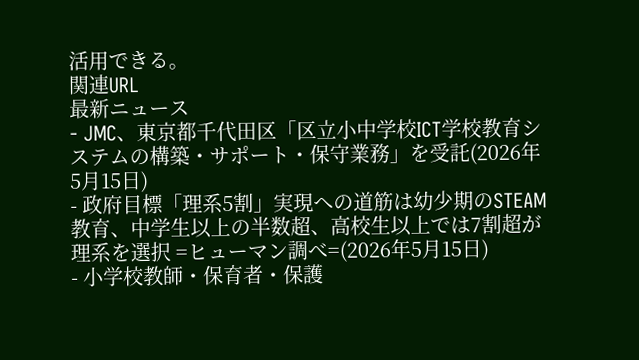活用できる。
関連URL
最新ニュース
- JMC、東京都千代田区「区立小中学校ICT学校教育システムの構築・サポート・保守業務」を受託(2026年5月15日)
- 政府目標「理系5割」実現への道筋は幼少期のSTEAM教育、中学生以上の半数超、高校生以上では7割超が理系を選択 =ヒューマン調べ=(2026年5月15日)
- 小学校教師・保育者・保護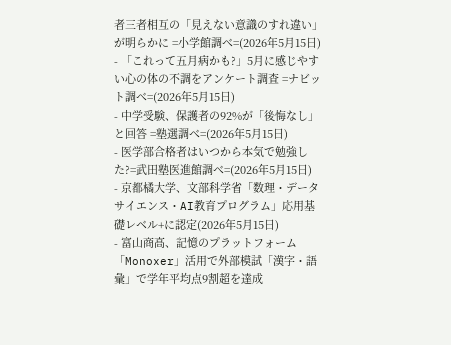者三者相互の「見えない意識のすれ違い」が明らかに =小学館調べ=(2026年5月15日)
- 「これって五月病かも?」5月に感じやすい心の体の不調をアンケート調査 =ナビット調べ=(2026年5月15日)
- 中学受験、保護者の92%が「後悔なし」と回答 =塾選調べ=(2026年5月15日)
- 医学部合格者はいつから本気で勉強した?=武田塾医進館調べ=(2026年5月15日)
- 京都橘大学、文部科学省「数理・データサイエンス・AI教育プログラム」応用基礎レベル+に認定(2026年5月15日)
- 富山商高、記憶のプラットフォーム「Monoxer」活用で外部模試「漢字・語彙」で学年平均点9割超を達成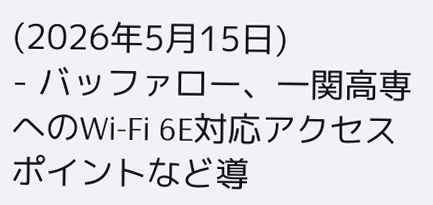(2026年5月15日)
- バッファロー、一関高専へのWi-Fi 6E対応アクセスポイントなど導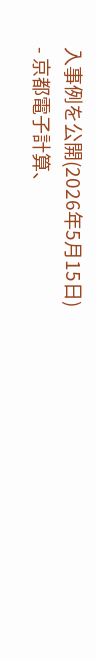入事例を公開(2026年5月15日)
- 京都電子計算、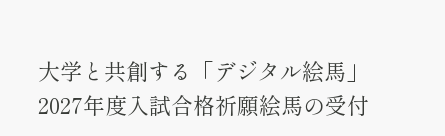大学と共創する「デジタル絵馬」2027年度入試合格祈願絵馬の受付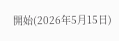開始(2026年5月15日)